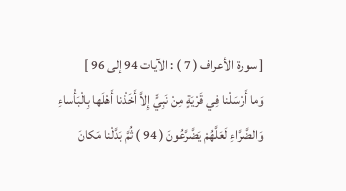[ سورة الأعراف ( 7 ) : الآيات 94 إلى 96 ]
وَما أَرْسَلْنا فِي قَرْيَةٍ مِنْ نَبِيٍّ إِلاَّ أَخَذْنا أَهْلَها بِالْبَأْساءِ وَالضَّرَّاءِ لَعَلَّهُمْ يَضَّرَّعُونَ ( 94 ) ثُمَّ بَدَّلْنا مَكانَ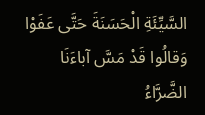السَّيِّئَةِ الْحَسَنَةَ حَتَّى عَفَوْا وَقالُوا قَدْ مَسَّ آباءَنَا الضَّرَّاءُ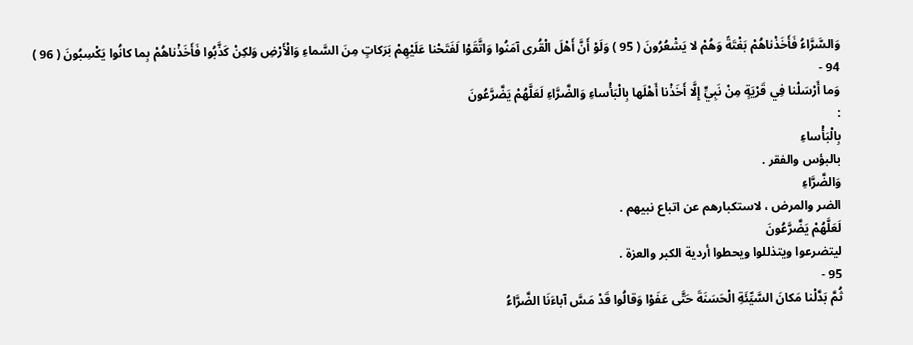وَالسَّرَّاءُ فَأَخَذْناهُمْ بَغْتَةً وَهُمْ لا يَشْعُرُونَ ( 95 ) وَلَوْ أَنَّ أَهْلَ الْقُرى آمَنُوا وَاتَّقَوْا لَفَتَحْنا عَلَيْهِمْ بَرَكاتٍ مِنَ السَّماءِ وَالْأَرْضِ وَلكِنْ كَذَّبُوا فَأَخَذْناهُمْ بِما كانُوا يَكْسِبُونَ ( 96 )
94 -
وَما أَرْسَلْنا فِي قَرْيَةٍ مِنْ نَبِيٍّ إِلَّا أَخَذْنا أَهْلَها بِالْبَأْساءِ وَالضَّرَّاءِ لَعَلَّهُمْ يَضَّرَّعُونَ
:
بِالْبَأْساءِ
بالبؤس والفقر .
وَالضَّرَّاءِ
الضر والمرض ، لاستكبارهم عن اتباع نبيهم .
لَعَلَّهُمْ يَضَّرَّعُونَ
ليتضرعوا ويتذللوا ويحطوا أردية الكبر والعزة .
95 -
ثُمَّ بَدَّلْنا مَكانَ السَّيِّئَةِ الْحَسَنَةَ حَتَّى عَفَوْا وَقالُوا قَدْ مَسَّ آباءَنَا الضَّرَّاءُ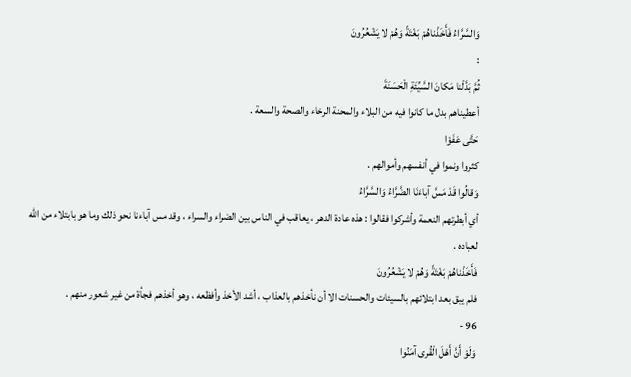وَالسَّرَّاءُ فَأَخَذْناهُمْ بَغْتَةً وَهُمْ لا يَشْعُرُونَ
:
ثُمَّ بَدَّلْنا مَكانَ السَّيِّئَةِ الْحَسَنَةَ
أعطيناهم بدل ما كانوا فيه من البلاء والمحنة الرخاء والصحة والسعة .
حَتَّى عَفَوْا
كثروا ونموا في أنفسهم وأموالهم .
وَقالُوا قَدْ مَسَّ آباءَنَا الضَّرَّاءُ وَالسَّرَّاءُ
أي أبطرتهم النعمة وأشركوا فقالوا : هذه عادة الدهر ، يعاقب في الناس بين الضراء والسراء ، وقد مس آباءنا نحو ذلك وما هو بابتلاء من اللّه لعباده .
فَأَخَذْناهُمْ بَغْتَةً وَهُمْ لا يَشْعُرُونَ
فلم يبق بعد ابتلائهم بالسيئات والحسنات الا أن نأخذهم بالعذاب ، أشد الأخذ وأفظعه ، وهو أخذهم فجأة من غير شعور منهم .
96 -
وَلَوْ أَنَّ أَهْلَ الْقُرى آمَنُوا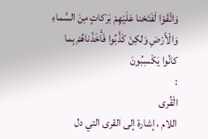وَاتَّقَوْا لَفَتَحْنا عَلَيْهِمْ بَرَكاتٍ مِنَ السَّماءِ وَالْأَرْضِ وَلكِنْ كَذَّبُوا فَأَخَذْناهُمْ بِما كانُوا يَكْسِبُونَ
:
الْقُرى
اللام ، إشارة إلى القرى التي دل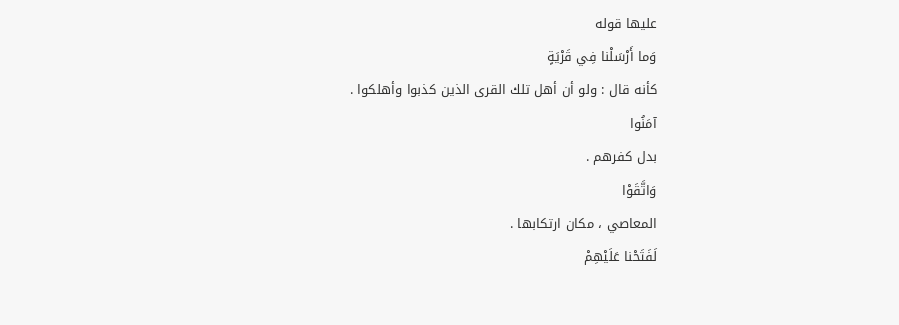عليها قوله
وَما أَرْسَلْنا فِي قَرْيَةٍ
كأنه قال : ولو أن أهل تلك القرى الذين كذبوا وأهلكوا .
آمَنُوا
بدل كفرهم .
وَاتَّقَوْا
المعاصي ، مكان ارتكابها .
لَفَتَحْنا عَلَيْهِمْ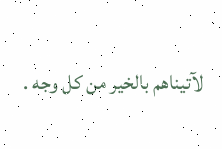لآتيناهم بالخير من كل وجه .